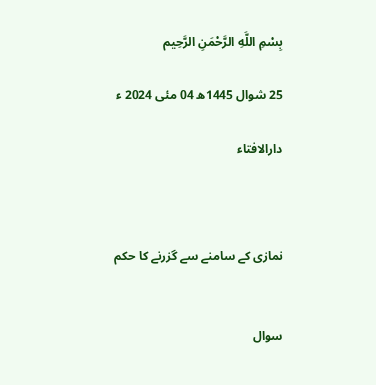بِسْمِ اللَّهِ الرَّحْمَنِ الرَّحِيم

25 شوال 1445ھ 04 مئی 2024 ء

دارالافتاء



نمازی کے سامنے سے گزرنے کا حکم


سوال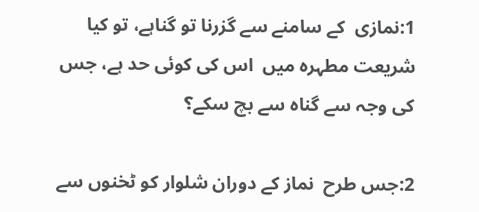1:نمازی  کے سامنے سے گزرنا تو گناہے، تو کیا شریعت مطہرہ میں  اس کی کوئی حد ہے، جس کی وجہ سے گناہ سے بچ سکے؟

2:جس طرح  نماز کے دوران شلوار کو ٹخنوں سے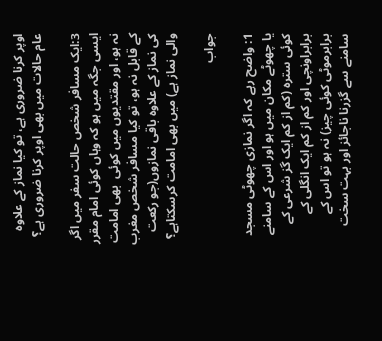اوپر کرنا ضروری ہے، تو کیا نماز کے علاوہ عام حالات میں بھی اوپر کرنا ضروری ہے؟

3:ایک مسافر شخص حالت سفر میں اگر ایسی جگہ میں ہو کہ وہاں کوئی امام مقرر نہ ہو، اور مقتدیوں میں کوئی  بھی امامت کے قابل نہ ہو، تو کیا مسافر شخص مغرب کی نماز کے علاوہ باقی نمازوں(جو رکعت والی نماز ہے) میں بھی امامت کرسکتاہے؟

جواب

1: واضح رہے کہ اگر نمازی چھوٹی مسجد یا چھوٹے مکان میں ہو اور اس کے سامنے کوئی سترہ (کم از کم ایک گز شرعی کے برابراونچی اور کم از کم ایک انگلی کے برابرموٹی کوئی چیز) نہ ہو تو اس کے سامنے سے گزرنا ناجائز اور بہت سخت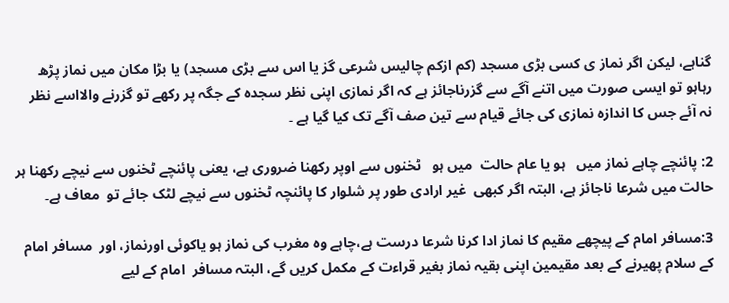گناہے، لیکن اگر نماز ی کسی بڑی مسجد (کم ازکم چالیس شرعی گز یا اس سے بڑی مسجد) یا بڑا مکان میں نماز پڑھ رہاہو تو ایسی صورت میں اتنے آگے سے گزرناجائز ہے کہ اگر نمازی اپنی نظر سجدہ کے جگہ پر رکھے تو گزرنے والااسے نظر نہ آئے جس کا اندازہ نمازی کی جائے قیام سے تین صف آگے تک کیا گیا ہے ۔

2: پائنچے چاہے نماز میں   ہو یا عام حالت  میں ہو   ٹخنوں سے اوپر رکھنا ضروری ہے، یعنی پائنچے ٹخنوں سے نیچے رکھنا ہر حالت میں شرعا ناجائز ہے، البتہ اگر کبھی  غیر ارادی طور پر شلوار کا پائنچہ ٹخنوں سے نیچے لٹک جائے تو  معاف ہے۔

3:مسافر امام کے پیچھے مقیم کا نماز ادا کرنا شرعا درست ہے،چاہے وہ مغرب کی نماز ہو یاکوئی اورنماز، اور  مسافر امام کے سلام پھیرنے کے بعد مقیمین اپنی بقیہ نماز بغیر قراءت کے مکمل کریں گے، البتہ مسافر  امام کے لیے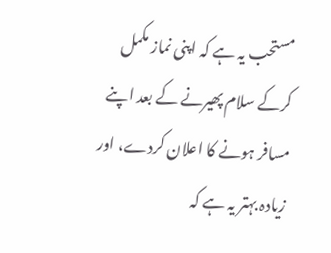مستحب یہ ہے کہ اپنی نماز مکمل کرکے سلام پھیرنے کے بعد اپنے مسافر ہونے کا اعلان کردے، اور زیادہ بہتر یہ ہے کہ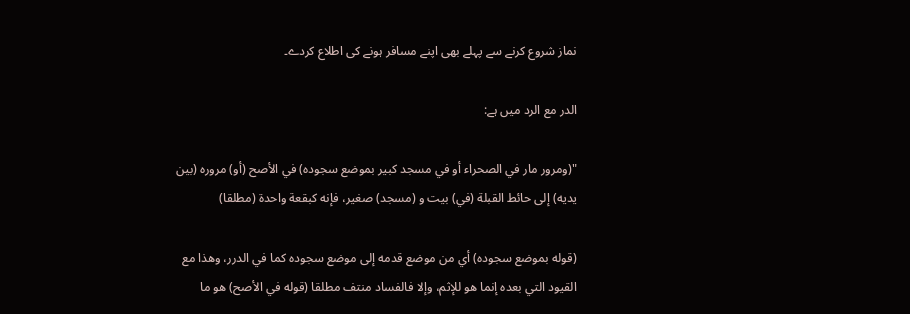نماز شروع کرنے سے پہلے بھی اپنے مسافر ہونے کی اطلاع کردے۔

الدر مع الرد میں ہے:

"(ومرور مار في الصحراء أو في مسجد كبير بموضع سجوده) في الأصح (أو) مروره (بين يديه) إلى حائط القبلة (في) بيت و (مسجد) صغير، فإنه كبقعة واحدة (مطلقا)

(قوله بموضع سجوده) أي من موضع قدمه إلى موضع سجوده كما في الدرر، وهذا مع القيود التي بعده إنما هو للإثم، وإلا فالفساد منتف مطلقا (قوله في الأصح) هو ما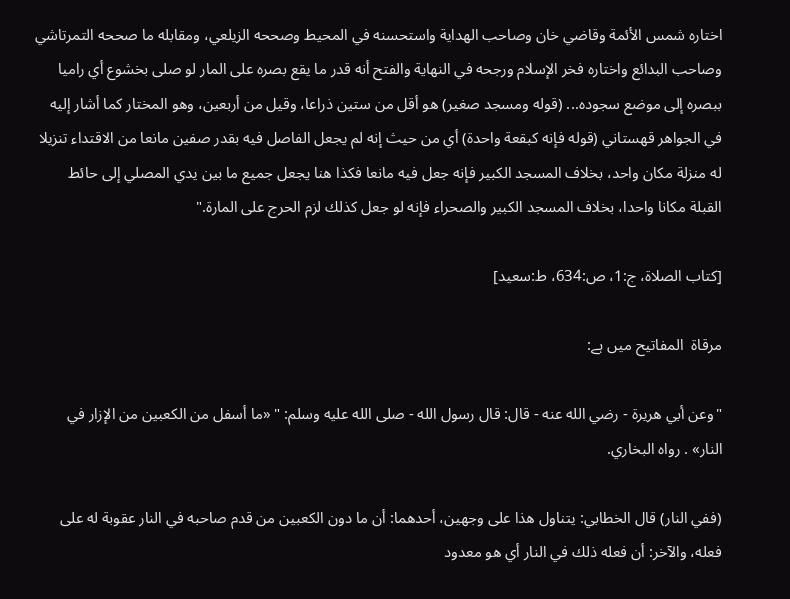اختاره شمس الأئمة وقاضي خان وصاحب الهداية واستحسنه في المحيط وصححه الزيلعي، ومقابله ما صححه التمرتاشي وصاحب البدائع واختاره فخر الإسلام ورجحه في النهاية والفتح أنه قدر ما يقع بصره على المار لو صلى بخشوع أي راميا ببصره إلى موضع سجوده... (قوله ومسجد صغير) هو أقل من ستين ذراعا، وقيل من أربعين، وهو المختار كما أشار إليه في الجواهر قهستاني (قوله فإنه كبقعة واحدة) أي من حيث إنه لم يجعل الفاصل فيه بقدر صفين مانعا من الاقتداء تنزيلا له منزلة مكان واحد، بخلاف المسجد الكبير فإنه جعل فيه مانعا فكذا هنا يجعل جميع ما بين يدي المصلي إلى حائط القبلة مكانا واحدا، بخلاف المسجد الكبير والصحراء فإنه لو جعل كذلك لزم الحرج على المارة."

[كتاب الصلاة، ج:1، ص:634، ط:سعيد]

مرقاۃ  المفاتیح میں ہے:

"وعن أبي هريرة - رضي الله عنه - قال: قال رسول الله - صلى الله عليه وسلم: " «ما أسفل من الكعبين من الإزار في النار» . رواه البخاري.

(ففي النار) قال الخطابي: يتناول هذا على وجهين، أحدهما: أن ما دون الكعبين من قدم صاحبه في النار عقوبة له على فعله، والآخر: أن فعله ذلك في النار أي هو معدود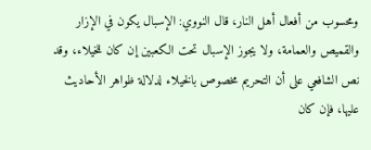ومحسوب من أفعال أهل النار، قال النووي: الإسبال يكون في الإزار والقميص والعمامة، ولا يجوز الإسبال تحت الكعبين إن كان للخيلاء، وقد نص الشافعي على أن التحريم مخصوص بالخيلاء لدلالة ظواهر الأحاديث عليها، فإن كان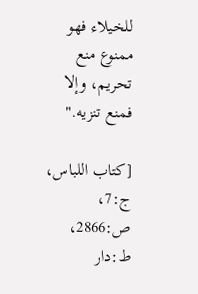للخيلاء فهو ممنوع منع تحريم، وإلا فمنع تنزيه."

[كتاب اللباس، ج:7، ص:2866، ط:دار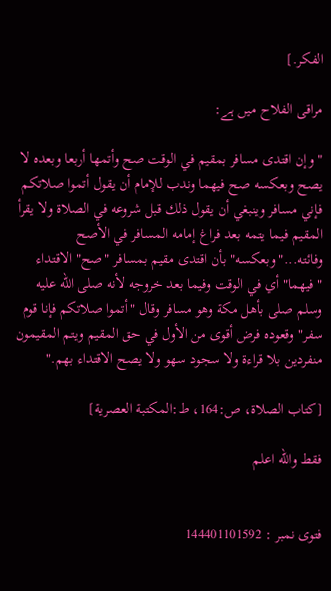الفكر.]

مراقی الفلاح میں ہے:

"وإن اقتدى مسافر بمقيم في الوقت صح وأتمها أربعا وبعده لا يصح وبعكسه صح فيهما وندب للإمام أن يقول أتموا صلاتكم فإني مسافر وينبغي أن يقول ذلك قبل شروعه في الصلاة ولا يقرأ المقيم فيما يتمه بعد فراغ إمامه المسافر في الأصح وفائته..."وبعكسه" بأن ‌اقتدى ‌مقيم ‌بمسافر "صح" الاقتداء "فيهما" أي في الوقت وفيما بعد خروجه لأنه صلى الله عليه وسلم صلى بأهل مكة وهو مسافر وقال "أتموا صلاتكم فإنا قوم سفر" وقعوده فرض أقوى من الأول في حق المقيم ويتم المقيمون منفردين بلا قراءة ولا سجود سهو ولا يصح الاقتداء بهم."

[كتاب الصلاة، ص:164، ط:المكتبة العصرية]

فقط والله اعلم


فتوی نمبر : 144401101592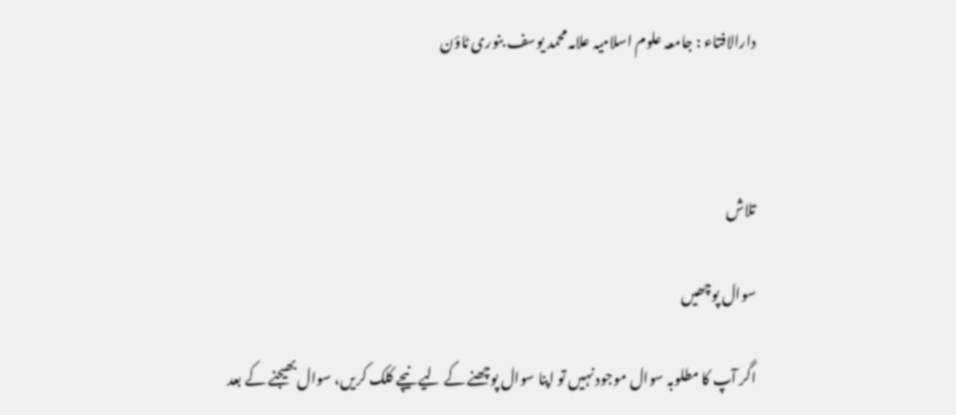دارالافتاء : جامعہ علوم اسلامیہ علامہ محمد یوسف بنوری ٹاؤن



تلاش

سوال پوچھیں

اگر آپ کا مطلوبہ سوال موجود نہیں تو اپنا سوال پوچھنے کے لیے نیچے کلک کریں، سوال بھیجنے کے بعد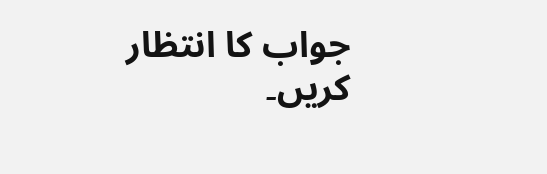جواب کا انتظار کریں۔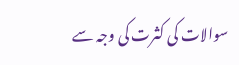سوالات کی کثرت کی وجہ سے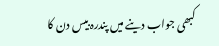کبھی جواب دینے میں پندرہ بیس دن کا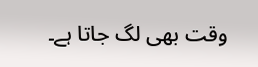وقت بھی لگ جاتا ہے۔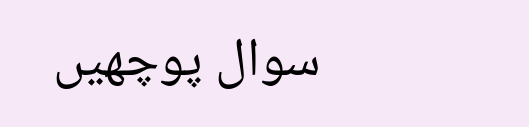سوال پوچھیں